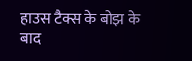हाउस टैक्स के बोझ के बाद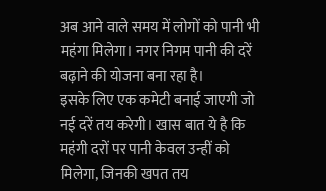अब आने वाले समय में लोगों को पानी भी महंगा मिलेगा। नगर निगम पानी की दरें बढ़ाने की योजना बना रहा है।
इसके लिए एक कमेटी बनाई जाएगी जो नई दरें तय करेगी। खास बात ये है कि महंगी दरों पर पानी केवल उन्हीं को मिलेगा, जिनकी खपत तय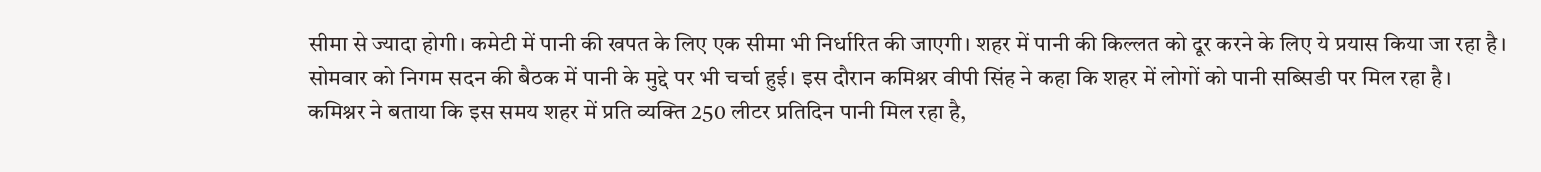सीमा से ज्यादा होगी। कमेटी में पानी की खपत के लिए एक सीमा भी निर्धारित की जाएगी। शहर में पानी की किल्लत को दूर करने के लिए ये प्रयास किया जा रहा है।
सोमवार को निगम सदन की बैठक में पानी के मुद्दे पर भी चर्चा हुई। इस दौरान कमिश्नर वीपी सिंह ने कहा कि शहर में लोगों को पानी सब्सिडी पर मिल रहा है।
कमिश्नर ने बताया कि इस समय शहर में प्रति व्यक्ति 250 लीटर प्रतिदिन पानी मिल रहा है,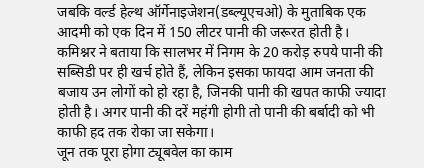जबकि वर्ल्ड हेल्थ ऑर्गेनाइजेशन(डब्ल्यूएचओ) के मुताबिक एक आदमी को एक दिन में 150 लीटर पानी की जरूरत होती है।
कमिश्नर ने बताया कि सालभर में निगम के 20 करोड़ रुपये पानी की सब्सिडी पर ही खर्च होते हैं, लेकिन इसका फायदा आम जनता की बजाय उन लोगों को हो रहा है, जिनकी पानी की खपत काफी ज्यादा होती है। अगर पानी की दरें महंगी होगी तो पानी की बर्बादी को भी काफी हद तक रोका जा सकेगा।
जून तक पूरा होगा ट्यूबवेल का काम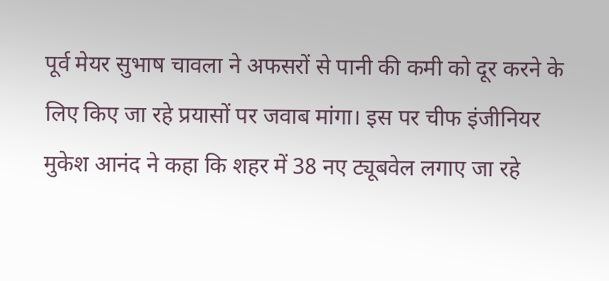पूर्व मेयर सुभाष चावला ने अफसरों से पानी की कमी को दूर करने के लिए किए जा रहे प्रयासों पर जवाब मांगा। इस पर चीफ इंजीनियर मुकेश आनंद ने कहा कि शहर में 38 नए ट्यूबवेल लगाए जा रहे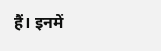हैं। इनमें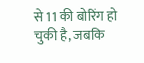से 11 की बोरिंग हो चुकी है, जबकि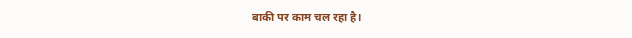बाकी पर काम चल रहा है।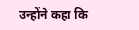उन्होंने कहा कि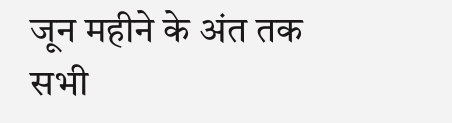जून महीने के अंत तक सभी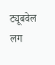ट्यूबवेल लग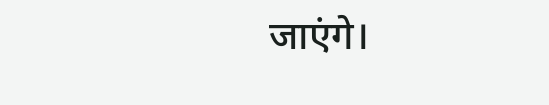जाएंगे।